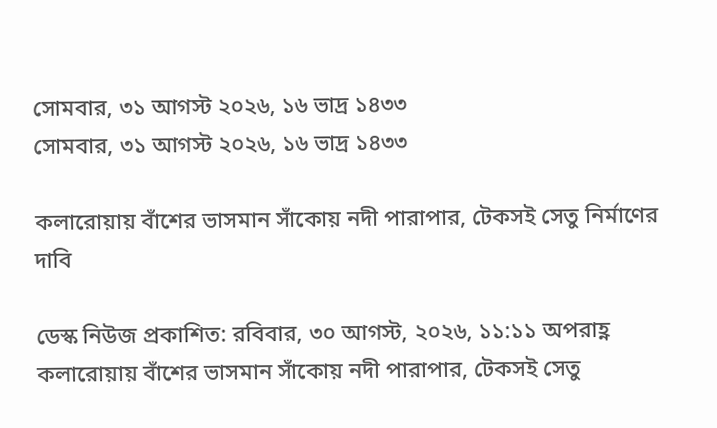সোমবার, ৩১ আগস্ট ২০২৬, ১৬ ভাদ্র ১৪৩৩
সোমবার, ৩১ আগস্ট ২০২৬, ১৬ ভাদ্র ১৪৩৩

কলারোয়ায় বাঁশের ভাসমান সাঁকোয় নদী পারাপার, টেকসই সেতু নির্মাণের দাবি

ডেস্ক নিউজ প্রকাশিত: রবিবার, ৩০ আগস্ট, ২০২৬, ১১:১১ অপরাহ্ণ
কলারোয়ায় বাঁশের ভাসমান সাঁকোয় নদী পারাপার, টেকসই সেতু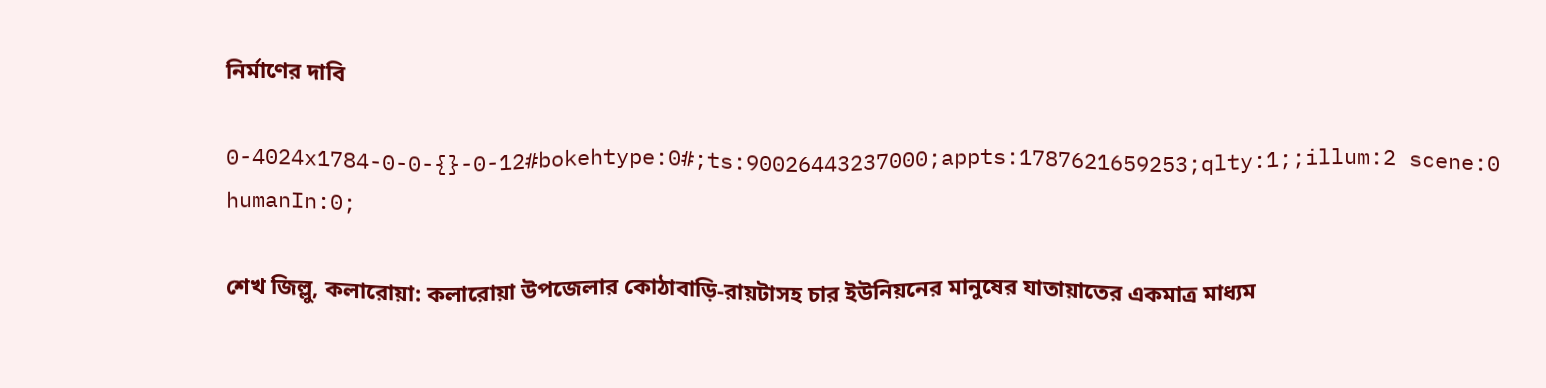নির্মাণের দাবি

0-4024x1784-0-0-{}-0-12#bokehtype:0#;ts:90026443237000;appts:1787621659253;qlty:1;;illum:2 scene:0 humanIn:0;

শেখ জিল্লু, কলারোয়া: কলারোয়া উপজেলার কোঠাবাড়ি-রায়টাসহ চার ইউনিয়নের মানুষের যাতায়াতের একমাত্র মাধ্যম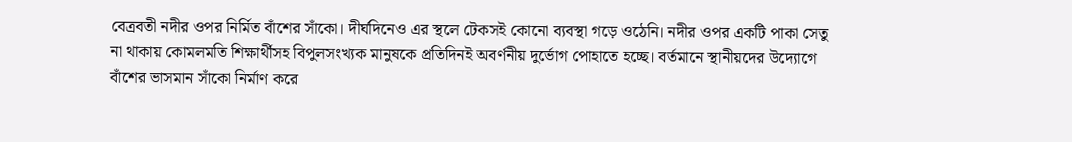বেত্রবতী নদীর ওপর নির্মিত বাঁশের সাঁকো। দীর্ঘদিনেও এর স্থলে টেকসই কোনো ব্যবস্থা গড়ে ওঠেনি। নদীর ওপর একটি পাকা সেতু না থাকায় কোমলমতি শিক্ষার্থীসহ বিপুলসংখ্যক মানুষকে প্রতিদিনই অবর্ণনীয় দুর্ভোগ পোহাতে হচ্ছে। বর্তমানে স্থানীয়দের উদ্যোগে বাঁশের ভাসমান সাঁকো নির্মাণ করে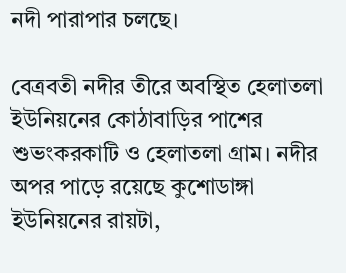নদী পারাপার চলছে।

বেত্রবতী নদীর তীরে অবস্থিত হেলাতলা ইউনিয়নের কোঠাবাড়ির পাশের শুভংকরকাটি ও হেলাতলা গ্রাম। নদীর অপর পাড়ে রয়েছে কুশোডাঙ্গা ইউনিয়নের রায়টা,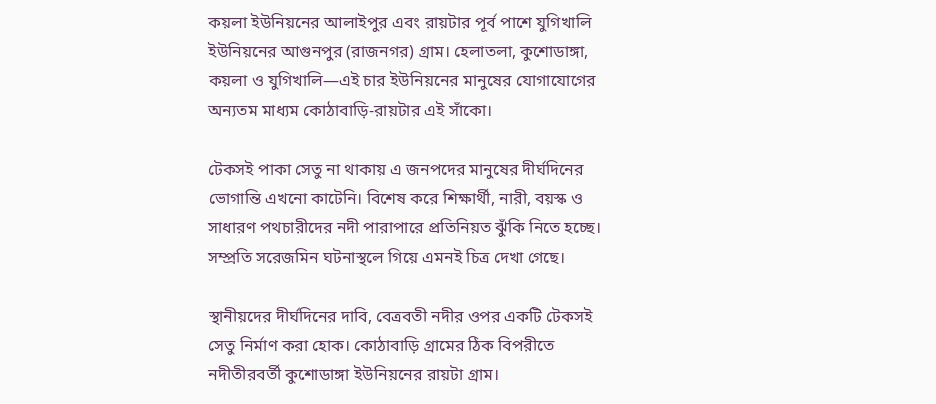কয়লা ইউনিয়নের আলাইপুর এবং রায়টার পূর্ব পাশে যুগিখালি ইউনিয়নের আগুনপুর (রাজনগর) গ্রাম। হেলাতলা, কুশোডাঙ্গা, কয়লা ও যুগিখালি—এই চার ইউনিয়নের মানুষের যোগাযোগের অন্যতম মাধ্যম কোঠাবাড়ি-রায়টার এই সাঁকো।

টেকসই পাকা সেতু না থাকায় এ জনপদের মানুষের দীর্ঘদিনের ভোগান্তি এখনো কাটেনি। বিশেষ করে শিক্ষার্থী, নারী, বয়স্ক ও সাধারণ পথচারীদের নদী পারাপারে প্রতিনিয়ত ঝুঁকি নিতে হচ্ছে। সম্প্রতি সরেজমিন ঘটনাস্থলে গিয়ে এমনই চিত্র দেখা গেছে।

স্থানীয়দের দীর্ঘদিনের দাবি, বেত্রবতী নদীর ওপর একটি টেকসই সেতু নির্মাণ করা হোক। কোঠাবাড়ি গ্রামের ঠিক বিপরীতে নদীতীরবর্তী কুশোডাঙ্গা ইউনিয়নের রায়টা গ্রাম।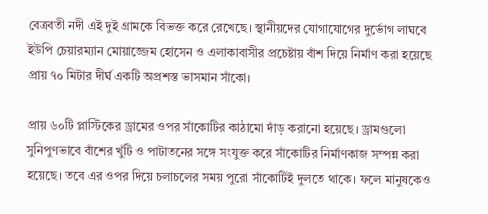বেত্রবতী নদী এই দুই গ্রামকে বিভক্ত করে রেখেছে। স্থানীয়দের যোগাযোগের দুর্ভোগ লাঘবে ইউপি চেয়ারম্যান মোয়াজ্জেম হোসেন ও এলাকাবাসীর প্রচেষ্টায় বাঁশ দিয়ে নির্মাণ করা হয়েছে প্রায় ৭০ মিটার দীর্ঘ একটি অপ্রশস্ত ভাসমান সাঁকো।

প্রায় ৬০টি প্লাস্টিকের ড্রামের ওপর সাঁকোটির কাঠামো দাঁড় করানো হয়েছে। ড্রামগুলো সুনিপুণভাবে বাঁশের খুঁটি ও পাটাতনের সঙ্গে সংযুক্ত করে সাঁকোটির নির্মাণকাজ সম্পন্ন করা হয়েছে। তবে এর ওপর দিয়ে চলাচলের সময় পুরো সাঁকোটিই দুলতে থাকে। ফলে মানুষকেও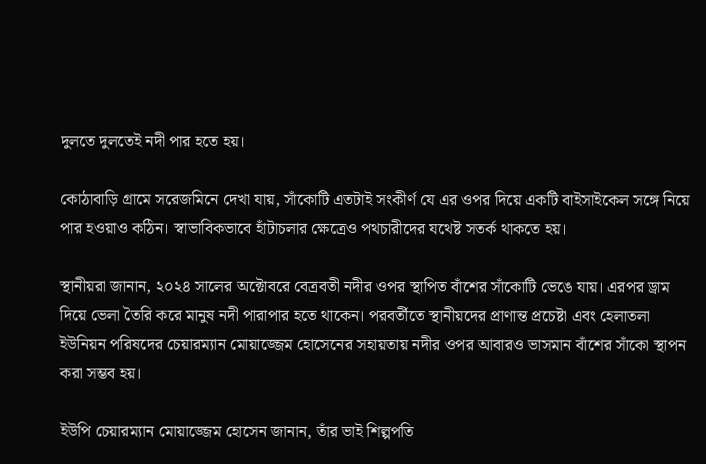দুলতে দুলতেই নদী পার হতে হয়।

কোঠাবাড়ি গ্রামে সরেজমিনে দেখা যায়, সাঁকোটি এতটাই সংকীর্ণ যে এর ওপর দিয়ে একটি বাইসাইকেল সঙ্গে নিয়ে পার হওয়াও কঠিন। স্বাভাবিকভাবে হাঁটাচলার ক্ষেত্রেও পথচারীদের যথেষ্ট সতর্ক থাকতে হয়।

স্থানীয়রা জানান, ২০২৪ সালের অক্টোবরে বেত্রবতী নদীর ওপর স্থাপিত বাঁশের সাঁকোটি ভেঙে যায়। এরপর ড্রাম দিয়ে ভেলা তৈরি করে মানুষ নদী পারাপার হতে থাকেন। পরবর্তীতে স্থানীয়দের প্রাণান্ত প্রচেষ্টা এবং হেলাতলা ইউনিয়ন পরিষদের চেয়ারম্যান মোয়াজ্জেম হোসেনের সহায়তায় নদীর ওপর আবারও ভাসমান বাঁশের সাঁকো স্থাপন করা সম্ভব হয়।

ইউপি চেয়ারম্যান মোয়াজ্জেম হোসেন জানান, তাঁর ভাই শিল্পপতি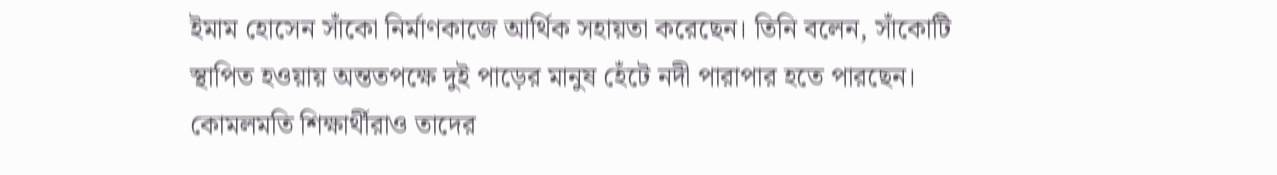ইমাম হোসেন সাঁকো নির্মাণকাজে আর্থিক সহায়তা করেছেন। তিনি বলেন, সাঁকোটি স্থাপিত হওয়ায় অন্ততপক্ষে দুই পাড়ের মানুষ হেঁটে নদী পারাপার হতে পারছেন। কোমলমতি শিক্ষার্থীরাও তাদের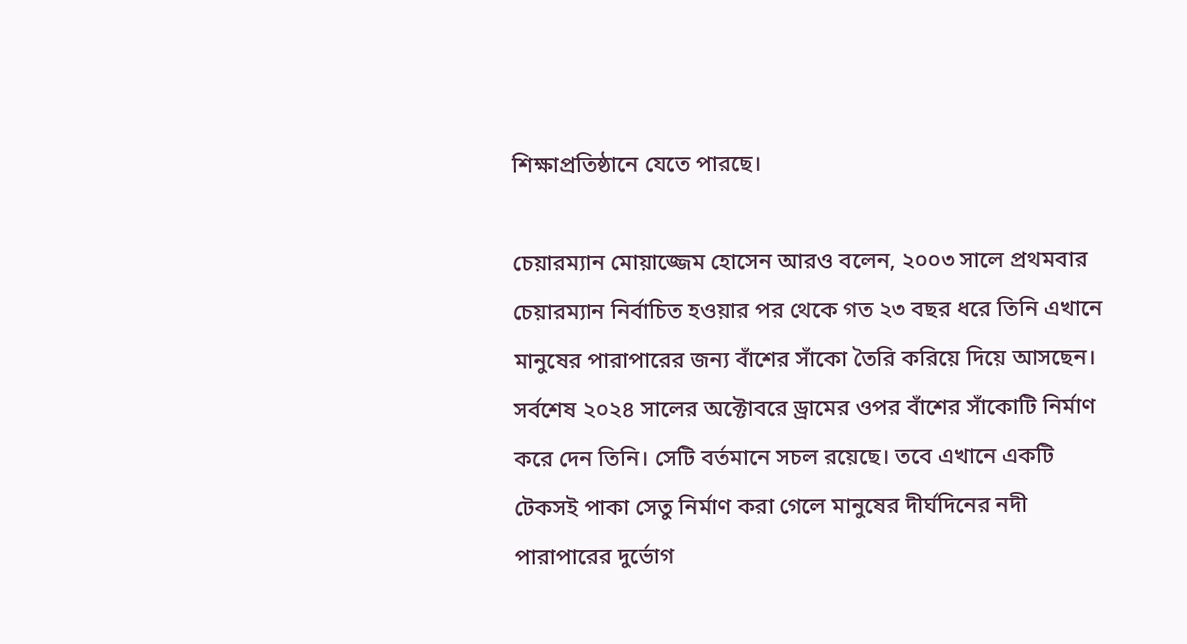শিক্ষাপ্রতিষ্ঠানে যেতে পারছে।

চেয়ারম্যান মোয়াজ্জেম হোসেন আরও বলেন, ২০০৩ সালে প্রথমবার চেয়ারম্যান নির্বাচিত হওয়ার পর থেকে গত ২৩ বছর ধরে তিনি এখানে মানুষের পারাপারের জন্য বাঁশের সাঁকো তৈরি করিয়ে দিয়ে আসছেন। সর্বশেষ ২০২৪ সালের অক্টোবরে ড্রামের ওপর বাঁশের সাঁকোটি নির্মাণ করে দেন তিনি। সেটি বর্তমানে সচল রয়েছে। তবে এখানে একটি টেকসই পাকা সেতু নির্মাণ করা গেলে মানুষের দীর্ঘদিনের নদী পারাপারের দুর্ভোগ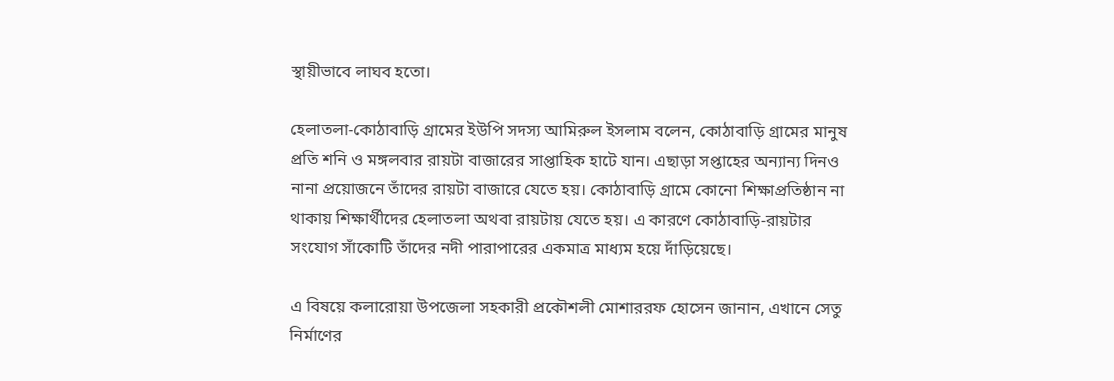স্থায়ীভাবে লাঘব হতো।

হেলাতলা-কোঠাবাড়ি গ্রামের ইউপি সদস্য আমিরুল ইসলাম বলেন, কোঠাবাড়ি গ্রামের মানুষ প্রতি শনি ও মঙ্গলবার রায়টা বাজারের সাপ্তাহিক হাটে যান। এছাড়া সপ্তাহের অন্যান্য দিনও নানা প্রয়োজনে তাঁদের রায়টা বাজারে যেতে হয়। কোঠাবাড়ি গ্রামে কোনো শিক্ষাপ্রতিষ্ঠান না থাকায় শিক্ষার্থীদের হেলাতলা অথবা রায়টায় যেতে হয়। এ কারণে কোঠাবাড়ি-রায়টার সংযোগ সাঁকোটি তাঁদের নদী পারাপারের একমাত্র মাধ্যম হয়ে দাঁড়িয়েছে।

এ বিষয়ে কলারোয়া উপজেলা সহকারী প্রকৌশলী মোশাররফ হোসেন জানান, এখানে সেতু নির্মাণের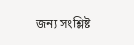জন্য সংশ্লিষ্ট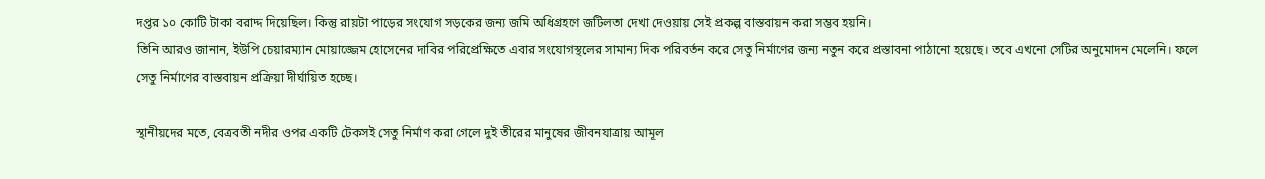দপ্তর ১০ কোটি টাকা বরাদ্দ দিয়েছিল। কিন্তু রায়টা পাড়ের সংযোগ সড়কের জন্য জমি অধিগ্রহণে জটিলতা দেখা দেওয়ায় সেই প্রকল্প বাস্তবায়ন করা সম্ভব হয়নি।
তিনি আরও জানান, ইউপি চেয়ারম্যান মোয়াজ্জেম হোসেনের দাবির পরিপ্রেক্ষিতে এবার সংযোগস্থলের সামান্য দিক পরিবর্তন করে সেতু নির্মাণের জন্য নতুন করে প্রস্তাবনা পাঠানো হয়েছে। তবে এখনো সেটির অনুমোদন মেলেনি। ফলে সেতু নির্মাণের বাস্তবায়ন প্রক্রিয়া দীর্ঘায়িত হচ্ছে।

স্থানীয়দের মতে, বেত্রবতী নদীর ওপর একটি টেকসই সেতু নির্মাণ করা গেলে দুই তীরের মানুষের জীবনযাত্রায় আমূল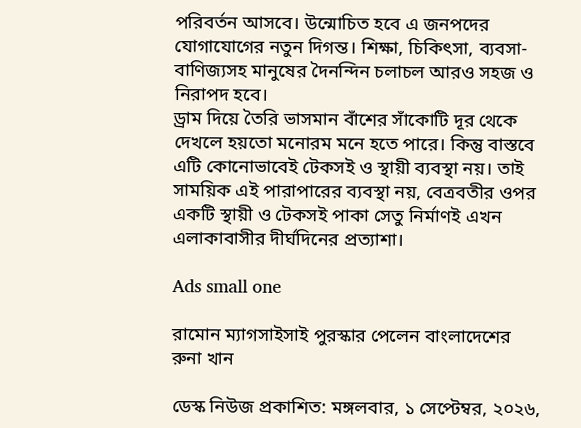পরিবর্তন আসবে। উন্মোচিত হবে এ জনপদের যোগাযোগের নতুন দিগন্ত। শিক্ষা, চিকিৎসা, ব্যবসা-বাণিজ্যসহ মানুষের দৈনন্দিন চলাচল আরও সহজ ও নিরাপদ হবে।
ড্রাম দিয়ে তৈরি ভাসমান বাঁশের সাঁকোটি দূর থেকে দেখলে হয়তো মনোরম মনে হতে পারে। কিন্তু বাস্তবে এটি কোনোভাবেই টেকসই ও স্থায়ী ব্যবস্থা নয়। তাই সাময়িক এই পারাপারের ব্যবস্থা নয়, বেত্রবতীর ওপর একটি স্থায়ী ও টেকসই পাকা সেতু নির্মাণই এখন এলাকাবাসীর দীর্ঘদিনের প্রত্যাশা।

Ads small one

রামোন ম্যাগসাইসাই পুরস্কার পেলেন বাংলাদেশের রুনা খান

ডেস্ক নিউজ প্রকাশিত: মঙ্গলবার, ১ সেপ্টেম্বর, ২০২৬,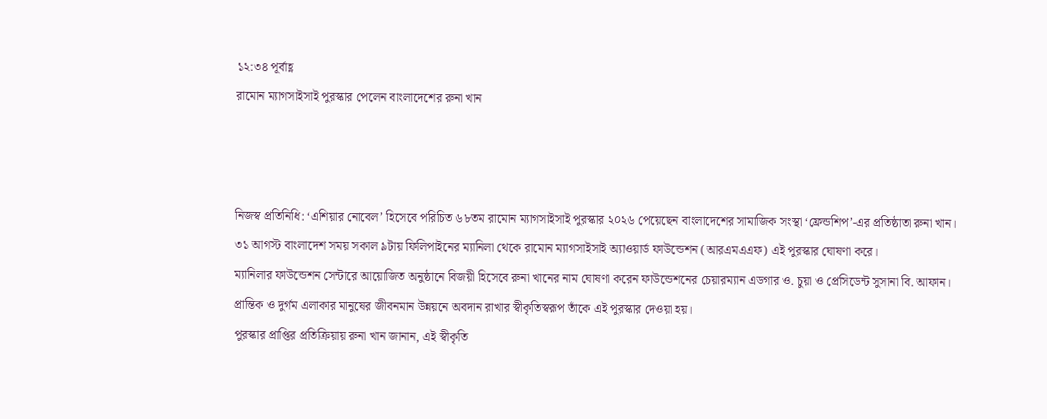১২:৩৪ পূর্বাহ্ণ
রামোন ম্যাগসাইসাই পুরস্কার পেলেন বাংলাদেশের রুনা খান



নিজস্ব প্রতিনিধি: ‘এশিয়ার নোবেল’ হিসেবে পরিচিত ৬৮তম রামোন ম্যাগসাইসাই পুরস্কার ২০২৬ পেয়েছেন বাংলাদেশের সামাজিক সংস্থা ‘ফ্রেন্ডশিপ’-এর প্রতিষ্ঠাতা রুনা খান। ৩১ আগস্ট বাংলাদেশ সময় সকাল ৯টায় ফিলিপাইনের ম্যানিলা থেকে রামোন ম্যাগসাইসাই অ্যাওয়ার্ড ফাউন্ডেশন (আরএমএএফ) এই পুরস্কার ঘোষণা করে।
ম্যানিলার ফাউন্ডেশন সেন্টারে আয়োজিত অনুষ্ঠানে বিজয়ী হিসেবে রুনা খানের নাম ঘোষণা করেন ফাউন্ডেশনের চেয়ারম্যান এডগার ও. চুয়া ও প্রেসিডেন্ট সুসানা বি. আফান। প্রান্তিক ও দুর্গম এলাকার মানুষের জীবনমান উন্নয়নে অবদান রাখার স্বীকৃতিস্বরূপ তাঁকে এই পুরস্কার দেওয়া হয়।
পুরস্কার প্রাপ্তির প্রতিক্রিয়ায় রুনা খান জানান, এই স্বীকৃতি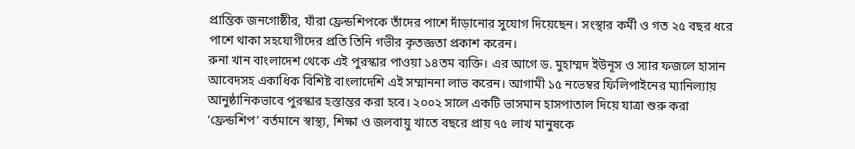প্রান্তিক জনগোষ্ঠীর, যাঁরা ফ্রেন্ডশিপকে তাঁদের পাশে দাঁড়ানোর সুযোগ দিয়েছেন। সংস্থার কর্মী ও গত ২৫ বছর ধরে পাশে থাকা সহযোগীদের প্রতি তিনি গভীর কৃতজ্ঞতা প্রকাশ করেন।
রুনা খান বাংলাদেশ থেকে এই পুরস্কার পাওয়া ১৪তম ব্যক্তি। এর আগে ড. মুহাম্মদ ইউনূস ও স্যার ফজলে হাসান আবেদসহ একাধিক বিশিষ্ট বাংলাদেশি এই সম্মাননা লাভ করেন। আগামী ১৫ নভেম্বর ফিলিপাইনের ম্যানিল্যায় আনুষ্ঠানিকভাবে পুরস্কার হস্তান্তর করা হবে। ২০০২ সালে একটি ভাসমান হাসপাতাল দিয়ে যাত্রা শুরু করা ‘ফ্রেন্ডশিপ’ বর্তমানে স্বাস্থ্য, শিক্ষা ও জলবায়ু খাতে বছরে প্রায় ৭৫ লাখ মানুষকে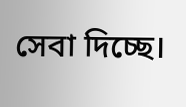সেবা দিচ্ছে।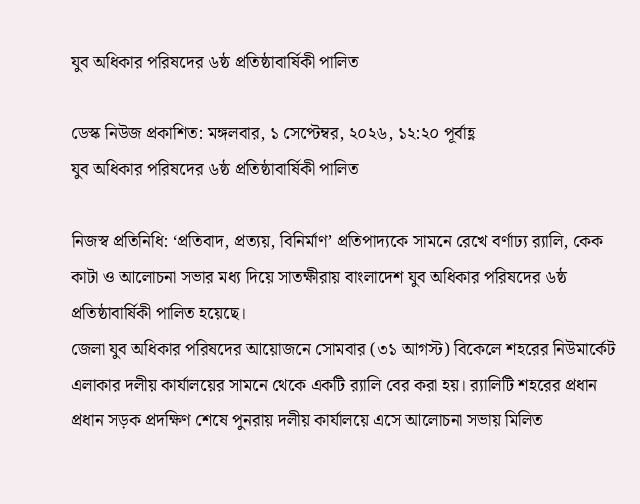যুব অধিকার পরিষদের ৬ষ্ঠ প্রতিষ্ঠাবার্ষিকী পালিত

ডেস্ক নিউজ প্রকাশিত: মঙ্গলবার, ১ সেপ্টেম্বর, ২০২৬, ১২:২০ পূর্বাহ্ণ
যুব অধিকার পরিষদের ৬ষ্ঠ প্রতিষ্ঠাবার্ষিকী পালিত

নিজস্ব প্রতিনিধি: ‘প্রতিবাদ, প্রত্যয়, বিনির্মাণ’ প্রতিপাদ্যকে সামনে রেখে বর্ণাঢ্য র‌্যালি, কেক কাটা ও আলোচনা সভার মধ্য দিয়ে সাতক্ষীরায় বাংলাদেশ যুব অধিকার পরিষদের ৬ষ্ঠ প্রতিষ্ঠাবার্ষিকী পালিত হয়েছে।
জেলা যুব অধিকার পরিষদের আয়োজনে সোমবার (৩১ আগস্ট) বিকেলে শহরের নিউমার্কেট এলাকার দলীয় কার্যালয়ের সামনে থেকে একটি র‌্যালি বের করা হয়। র‌্যালিটি শহরের প্রধান প্রধান সড়ক প্রদক্ষিণ শেষে পুনরায় দলীয় কার্যালয়ে এসে আলোচনা সভায় মিলিত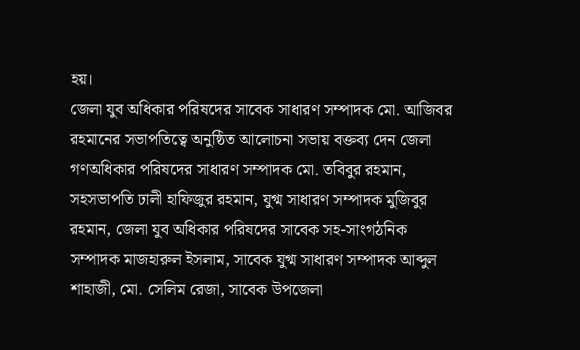হয়।
জেলা যুব অধিকার পরিষদের সাবেক সাধারণ সম্পাদক মো. আজিবর রহমানের সভাপতিত্বে অনুষ্ঠিত আলোচনা সভায় বক্তব্য দেন জেলা গণঅধিকার পরিষদের সাধারণ সম্পাদক মো. তবিবুর রহমান, সহসভাপতি ঢালী হাফিজুর রহমান, যুগ্ম সাধারণ সম্পাদক মুজিবুর রহমান, জেলা যুব অধিকার পরিষদের সাবেক সহ-সাংগঠনিক সম্পাদক মাজহারুল ইসলাম, সাবেক যুগ্ম সাধারণ সম্পাদক আব্দুল শাহাজী, মো. সেলিম রেজা, সাবেক উপজেলা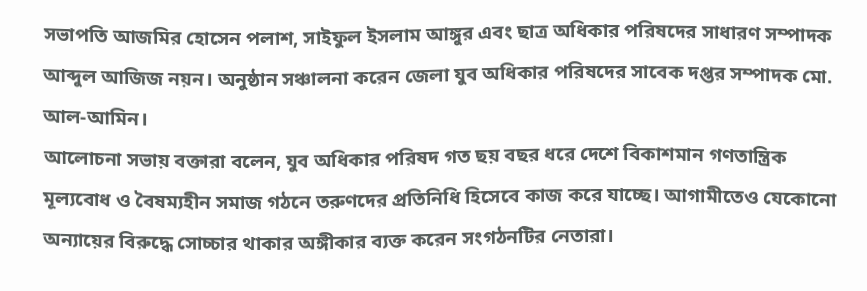সভাপতি আজমির হোসেন পলাশ, সাইফুল ইসলাম আঙ্গুর এবং ছাত্র অধিকার পরিষদের সাধারণ সম্পাদক আব্দুল আজিজ নয়ন। অনুষ্ঠান সঞ্চালনা করেন জেলা যুব অধিকার পরিষদের সাবেক দপ্তর সম্পাদক মো. আল-আমিন।
আলোচনা সভায় বক্তারা বলেন, যুব অধিকার পরিষদ গত ছয় বছর ধরে দেশে বিকাশমান গণতান্ত্রিক মূল্যবোধ ও বৈষম্যহীন সমাজ গঠনে তরুণদের প্রতিনিধি হিসেবে কাজ করে যাচ্ছে। আগামীতেও যেকোনো অন্যায়ের বিরুদ্ধে সোচ্চার থাকার অঙ্গীকার ব্যক্ত করেন সংগঠনটির নেতারা।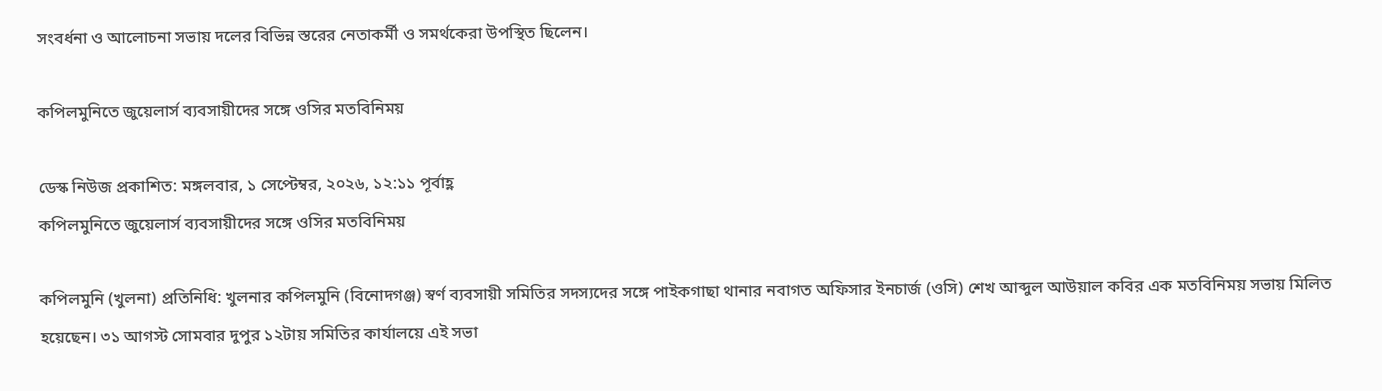সংবর্ধনা ও আলোচনা সভায় দলের বিভিন্ন স্তরের নেতাকর্মী ও সমর্থকেরা উপস্থিত ছিলেন।

কপিলমুনিতে জুয়েলার্স ব্যবসায়ীদের সঙ্গে ওসির মতবিনিময়

ডেস্ক নিউজ প্রকাশিত: মঙ্গলবার, ১ সেপ্টেম্বর, ২০২৬, ১২:১১ পূর্বাহ্ণ
কপিলমুনিতে জুয়েলার্স ব্যবসায়ীদের সঙ্গে ওসির মতবিনিময়

কপিলমুনি (খুলনা) প্রতিনিধি: খুলনার কপিলমুনি (বিনোদগঞ্জ) স্বর্ণ ব্যবসায়ী সমিতির সদস্যদের সঙ্গে পাইকগাছা থানার নবাগত অফিসার ইনচার্জ (ওসি) শেখ আব্দুল আউয়াল কবির এক মতবিনিময় সভায় মিলিত হয়েছেন। ৩১ আগস্ট সোমবার দুপুর ১২টায় সমিতির কার্যালয়ে এই সভা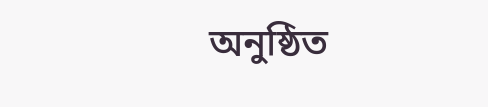অনুষ্ঠিত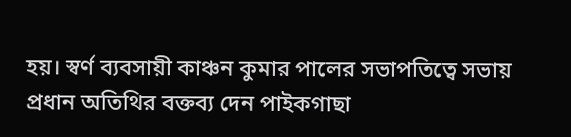হয়। স্বর্ণ ব্যবসায়ী কাঞ্চন কুমার পালের সভাপতিত্বে সভায় প্রধান অতিথির বক্তব্য দেন পাইকগাছা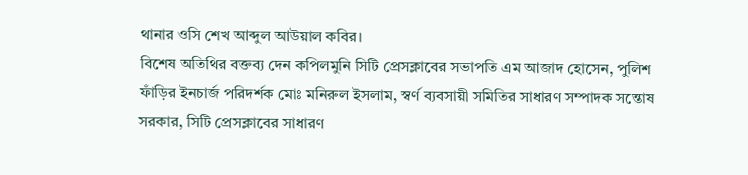থানার ওসি শেখ আব্দুল আউয়াল কবির।
বিশেষ অতিথির বক্তব্য দেন কপিলমুনি সিটি প্রেসক্লাবের সভাপতি এম আজাদ হোসেন, পুলিশ ফাঁড়ির ইনচার্জ পরিদর্শক মোঃ মনিরুল ইসলাম, স্বর্ণ ব্যবসায়ী সমিতির সাধারণ সম্পাদক সন্তোষ সরকার, সিটি প্রেসক্লাবের সাধারণ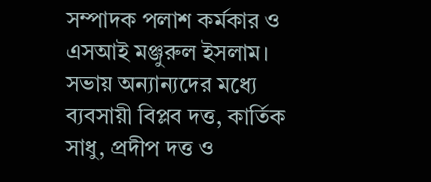সম্পাদক পলাশ কর্মকার ও এসআই মঞ্জুরুল ইসলাম। সভায় অন্যান্যদের মধ্যে ব্যবসায়ী বিপ্লব দত্ত, কার্তিক সাধু, প্রদীপ দত্ত ও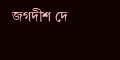জগদীশ দে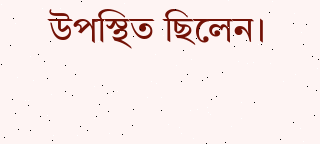উপস্থিত ছিলেন।